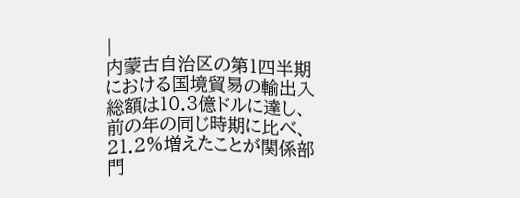|
内蒙古自治区の第1四半期における国境貿易の輸出入総額は10.3億ドルに達し、前の年の同じ時期に比べ、21.2%増えたことが関係部門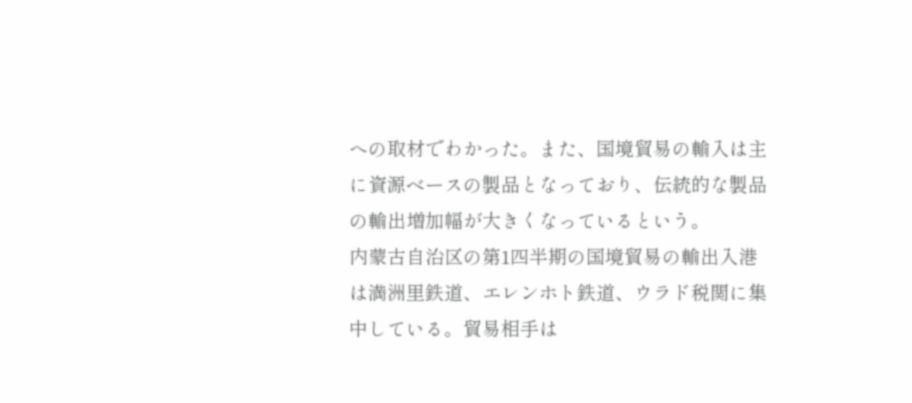への取材でわかった。また、国境貿易の輸入は主に資源ベースの製品となっており、伝統的な製品の輸出増加幅が大きくなっているという。
内蒙古自治区の第1四半期の国境貿易の輸出入港は満洲里鉄道、エレンホト鉄道、ウラド税関に集中している。貿易相手は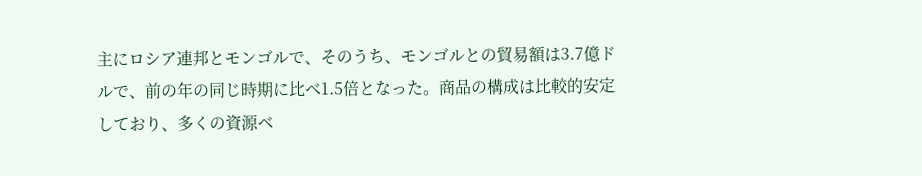主にロシア連邦とモンゴルで、そのうち、モンゴルとの貿易額は3.7億ドルで、前の年の同じ時期に比べ1.5倍となった。商品の構成は比較的安定しており、多くの資源ベ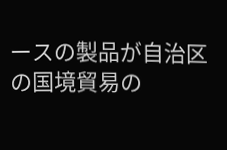ースの製品が自治区の国境貿易の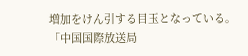増加をけん引する目玉となっている。
「中国国際放送局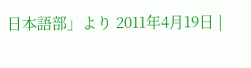日本語部」より 2011年4月19日 |